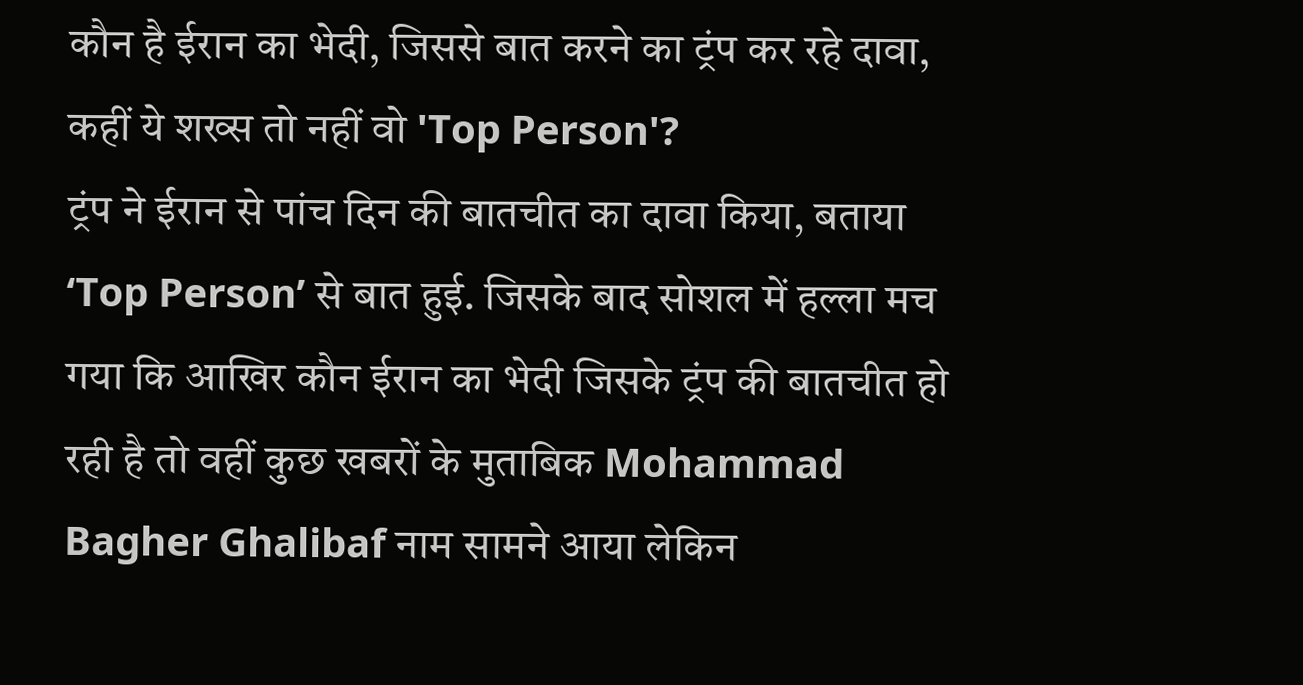कौन है ईरान का भेदी, जिससे बात करने का ट्रंप कर रहे दावा, कहीं ये शख्स तो नहीं वो 'Top Person'?
ट्रंप ने ईरान से पांच दिन की बातचीत का दावा किया, बताया ‘Top Person’ से बात हुई. जिसके बाद सोशल में हल्ला मच गया कि आखिर कौन ईरान का भेदी जिसके ट्रंप की बातचीत हो रही है तो वहीं कुछ खबरों के मुताबिक Mohammad Bagher Ghalibaf नाम सामने आया लेकिन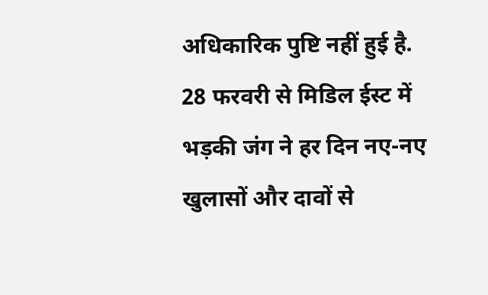अधिकारिक पुष्टि नहीं हुई है.
28 फरवरी से मिडिल ईस्ट में भड़की जंग ने हर दिन नए-नए खुलासों और दावों से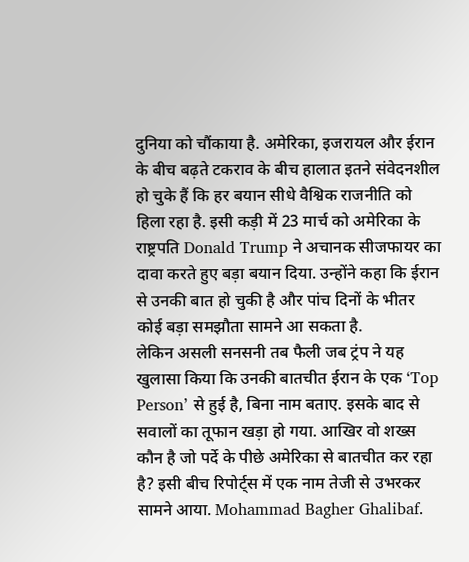दुनिया को चौंकाया है. अमेरिका, इजरायल और ईरान के बीच बढ़ते टकराव के बीच हालात इतने संवेदनशील हो चुके हैं कि हर बयान सीधे वैश्विक राजनीति को हिला रहा है. इसी कड़ी में 23 मार्च को अमेरिका के राष्ट्रपति Donald Trump ने अचानक सीजफायर का दावा करते हुए बड़ा बयान दिया. उन्होंने कहा कि ईरान से उनकी बात हो चुकी है और पांच दिनों के भीतर कोई बड़ा समझौता सामने आ सकता है.
लेकिन असली सनसनी तब फैली जब ट्रंप ने यह खुलासा किया कि उनकी बातचीत ईरान के एक ‘Top Person’ से हुई है, बिना नाम बताए. इसके बाद से सवालों का तूफान खड़ा हो गया. आखिर वो शख्स कौन है जो पर्दे के पीछे अमेरिका से बातचीत कर रहा है? इसी बीच रिपोर्ट्स में एक नाम तेजी से उभरकर सामने आया. Mohammad Bagher Ghalibaf.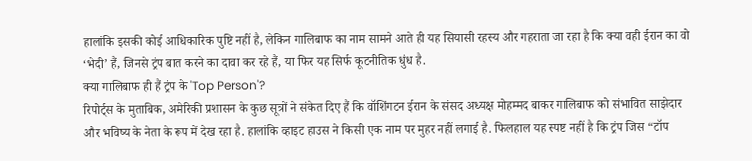हालांकि इसकी कोई आधिकारिक पुष्टि नहीं है, लेकिन गालिबाफ का नाम सामने आते ही यह सियासी रहस्य और गहराता जा रहा है कि क्या वही ईरान का वो ‘भेदी’ हैं, जिनसे ट्रंप बात करने का दावा कर रहे हैं, या फिर यह सिर्फ कूटनीतिक धुंध है.
क्या गालिबाफ ही हैं ट्रंप के 'Top Person'?
रिपोर्ट्स के मुताबिक, अमेरिकी प्रशासन के कुछ सूत्रों ने संकेत दिए हैं कि वॉशिंगटन ईरान के संसद अध्यक्ष मोहम्मद बाकर गालिबाफ को संभावित साझेदार और भविष्य के नेता के रूप में देख रहा है. हालांकि व्हाइट हाउस ने किसी एक नाम पर मुहर नहीं लगाई है. फिलहाल यह स्पष्ट नहीं है कि ट्रंप जिस “टॉप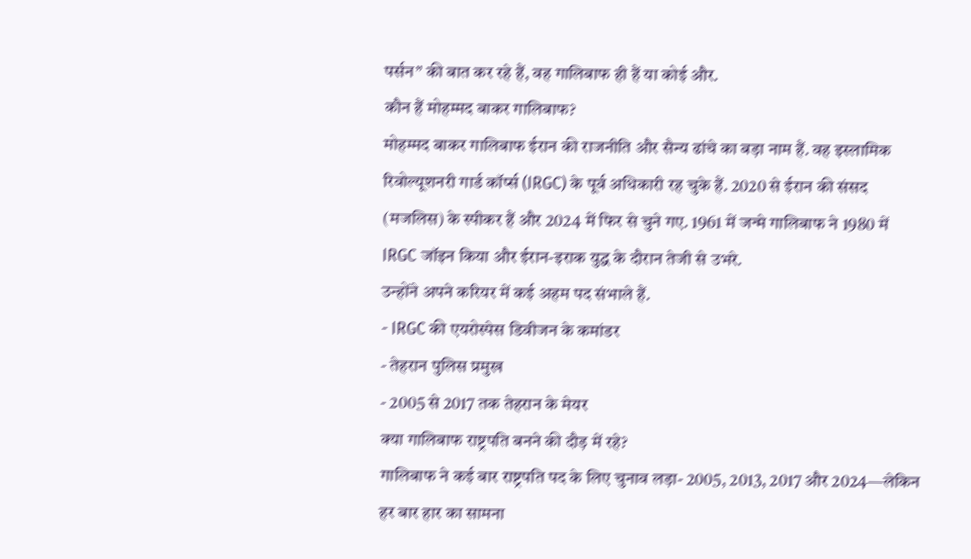पर्सन” की बात कर रहे हैं, वह गालिबाफ ही हैं या कोई और.
कौन हैं मोहम्मद बाकर गालिबाफ?
मोहम्मद बाकर गालिबाफ ईरान की राजनीति और सैन्य ढांचे का बड़ा नाम हैं. वह इस्लामिक रिवोल्यूशनरी गार्ड कॉर्प्स (IRGC) के पूर्व अधिकारी रह चुके हैं. 2020 से ईरान की संसद (मजलिस) के स्पीकर हैं और 2024 में फिर से चुने गए. 1961 में जन्मे गालिबाफ ने 1980 में IRGC जॉइन किया और ईरान-इराक युद्ध के दौरान तेजी से उभरे.
उन्होंने अपने करियर में कई अहम पद संभाले हैं.
- IRGC की एयरोस्पेस डिवीजन के कमांडर
- तेहरान पुलिस प्रमुख
- 2005 से 2017 तक तेहरान के मेयर
क्या गालिबाफ राष्ट्रपति बनने की दौड़ में रहे?
गालिबाफ ने कई बार राष्ट्रपति पद के लिए चुनाव लड़ा- 2005, 2013, 2017 और 2024—लेकिन हर बार हार का सामना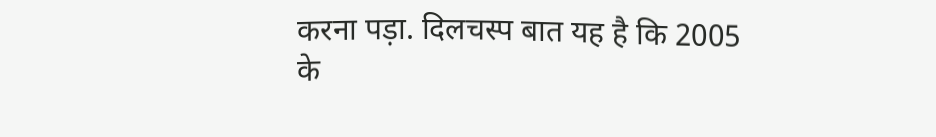करना पड़ा. दिलचस्प बात यह है कि 2005 के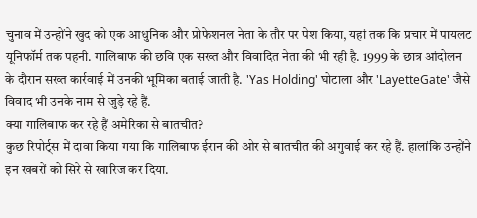चुनाव में उन्होंने खुद को एक आधुनिक और प्रोफेशनल नेता के तौर पर पेश किया, यहां तक कि प्रचार में पायलट यूनिफॉर्म तक पहनी. गालिबाफ की छवि एक सख्त और विवादित नेता की भी रही है. 1999 के छात्र आंदोलन के दौरान सख्त कार्रवाई में उनकी भूमिका बताई जाती है. 'Yas Holding' घोटाला और 'LayetteGate' जैसे विवाद भी उनके नाम से जुड़े रहे हैं.
क्या गालिबाफ कर रहे हैं अमेरिका से बातचीत?
कुछ रिपोर्ट्स में दावा किया गया कि गालिबाफ ईरान की ओर से बातचीत की अगुवाई कर रहे हैं. हालांकि उन्होंने इन खबरों को सिरे से खारिज कर दिया.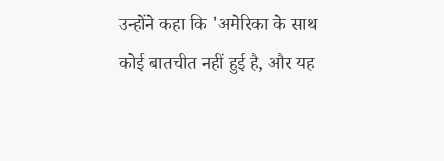उन्होंने कहा कि 'अमेरिका के साथ कोई बातचीत नहीं हुई है, और यह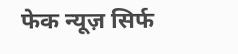फेक न्यूज़ सिर्फ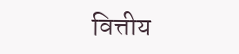वित्तीय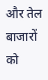और तेल बाजारों को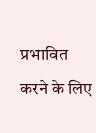प्रभावित करने के लिए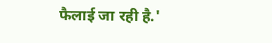फैलाई जा रही है.'